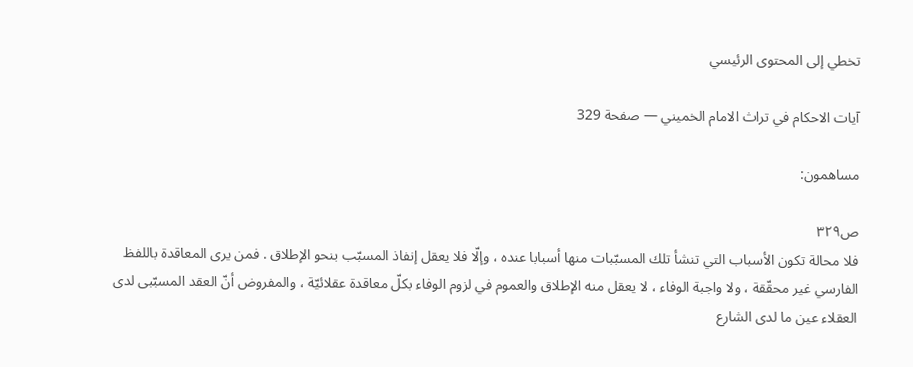تخطي إلى المحتوى الرئيسي

آيات الاحكام في تراث الامام الخميني — صفحة 329

مساهمون:

ص٣٢٩
فلا محالة تكون الأسباب التي تنشأ تلك المسبّبات منها أسبابا عنده ، وإلّا فلا يعقل إنفاذ المسبّب بنحو الإطلاق . فمن يرى المعاقدة باللفظ الفارسي غير محقّقة ، ولا واجبة الوفاء ، لا يعقل منه الإطلاق والعموم في لزوم الوفاء بكلّ معاقدة عقلائيّة ، والمفروض أنّ العقد المسبّبى لدى العقلاء عين ما لدى الشارع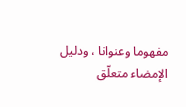مفهوما وعنوانا ، ودليل الإمضاء متعلّق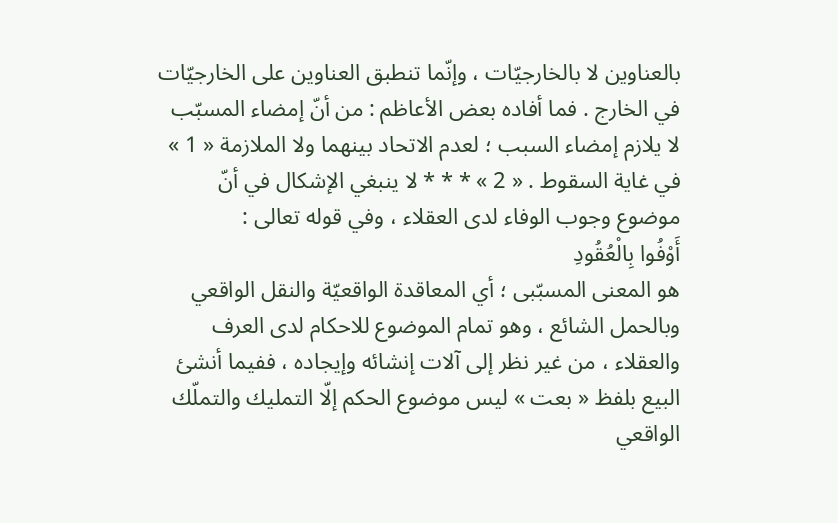بالعناوين لا بالخارجيّات ، وإنّما تنطبق العناوين على الخارجيّات في الخارج . فما أفاده بعض الأعاظم : من أنّ إمضاء المسبّب لا يلازم إمضاء السبب ؛ لعدم الاتحاد بينهما ولا الملازمة « 1 » في غاية السقوط . « 2 » * * * لا ينبغي الإشكال في أنّ موضوع وجوب الوفاء لدى العقلاء ، وفي قوله تعالى :
أَوْفُوا بِالْعُقُودِ
هو المعنى المسبّبى ؛ أي المعاقدة الواقعيّة والنقل الواقعي وبالحمل الشائع ، وهو تمام الموضوع للاحكام لدى العرف والعقلاء ، من غير نظر إلى آلات إنشائه وإيجاده ، ففيما أنشئ البيع بلفظ « بعت » ليس موضوع الحكم إلّا التمليك والتملّك الواقعي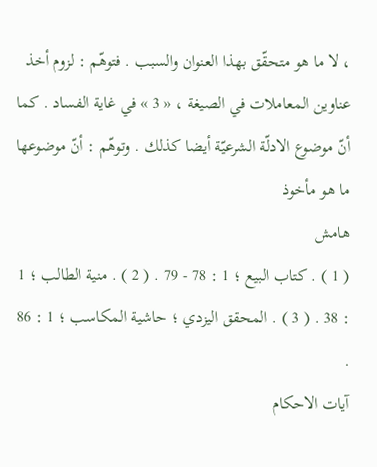، لا ما هو متحقّق بهذا العنوان والسبب . فتوهّم : لزوم أخذ عناوين المعاملات في الصيغة ، « 3 » في غاية الفساد . كما أنّ موضوع الادلّة الشرعيّة أيضا كذلك . وتوهّم : أنّ موضوعها ما هو مأخوذ
هامش
( 1 ) . كتاب البيع ؛ 1 : 78 - 79 . ( 2 ) . منية الطالب ؛ 1 : 38 . ( 3 ) . المحقق اليزدي ؛ حاشية المكاسب ؛ 1 : 86 .
آيات الاحكام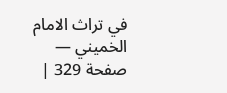في تراث الامام الخميني — صفحة 329 |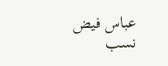عباس فيض نسب